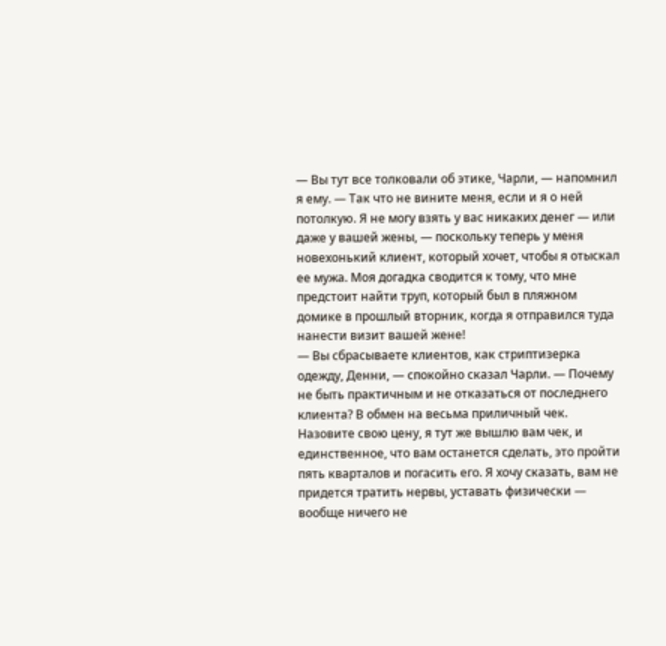— Вы тут все толковали об этике, Чарли, — напомнил я ему. — Так что не вините меня, если и я о ней потолкую. Я не могу взять у вас никаких денег — или даже у вашей жены, — поскольку теперь у меня новехонький клиент, который хочет, чтобы я отыскал ее мужа. Моя догадка сводится к тому, что мне предстоит найти труп, который был в пляжном домике в прошлый вторник, когда я отправился туда нанести визит вашей жене!
— Вы сбрасываете клиентов, как стриптизерка одежду, Денни, — спокойно сказал Чарли. — Почему не быть практичным и не отказаться от последнего клиента? В обмен на весьма приличный чек. Назовите свою цену, я тут же вышлю вам чек, и единственное, что вам останется сделать, это пройти пять кварталов и погасить его. Я хочу сказать, вам не придется тратить нервы, уставать физически — вообще ничего не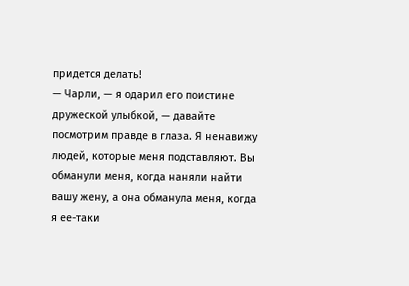придется делать!
— Чарли, — я одарил его поистине дружеской улыбкой, — давайте посмотрим правде в глаза. Я ненавижу людей, которые меня подставляют. Вы обманули меня, когда наняли найти вашу жену, а она обманула меня, когда я ее-таки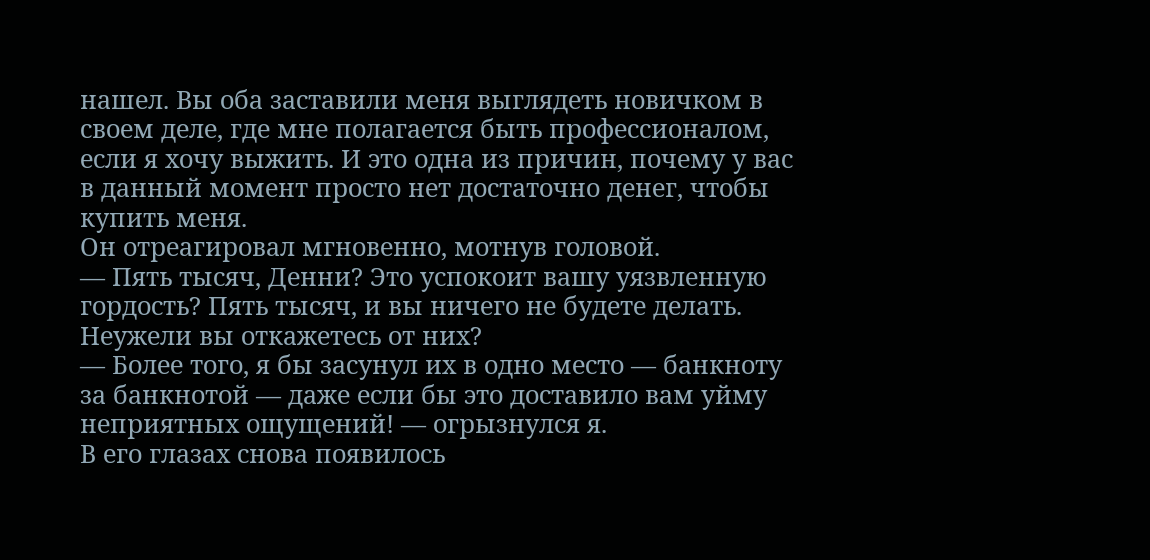нашел. Вы оба заставили меня выглядеть новичком в своем деле, где мне полагается быть профессионалом, если я хочу выжить. И это одна из причин, почему у вас в данный момент просто нет достаточно денег, чтобы купить меня.
Он отреагировал мгновенно, мотнув головой.
— Пять тысяч, Денни? Это успокоит вашу уязвленную гордость? Пять тысяч, и вы ничего не будете делать. Неужели вы откажетесь от них?
— Более того, я бы засунул их в одно место — банкноту за банкнотой — даже если бы это доставило вам уйму неприятных ощущений! — огрызнулся я.
В его глазах снова появилось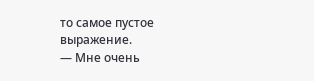то самое пустое выражение.
— Мне очень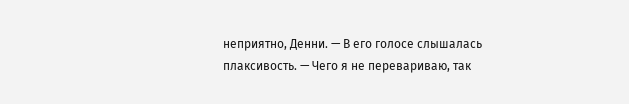неприятно, Денни. — В его голосе слышалась плаксивость. — Чего я не перевариваю, так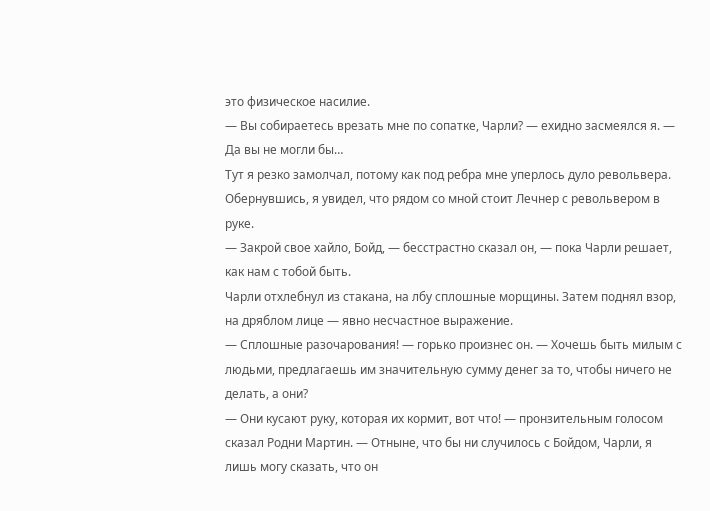это физическое насилие.
— Вы собираетесь врезать мне по сопатке, Чарли? — ехидно засмеялся я. — Да вы не могли бы…
Тут я резко замолчал, потому как под ребра мне уперлось дуло револьвера. Обернувшись, я увидел, что рядом со мной стоит Лечнер с револьвером в руке.
— Закрой свое хайло, Бойд, — бесстрастно сказал он, — пока Чарли решает, как нам с тобой быть.
Чарли отхлебнул из стакана, на лбу сплошные морщины. Затем поднял взор, на дряблом лице — явно несчастное выражение.
— Сплошные разочарования! — горько произнес он. — Хочешь быть милым с людьми, предлагаешь им значительную сумму денег за то, чтобы ничего не делать, а они?
— Они кусают руку, которая их кормит, вот что! — пронзительным голосом сказал Родни Мартин. — Отныне, что бы ни случилось с Бойдом, Чарли, я лишь могу сказать, что он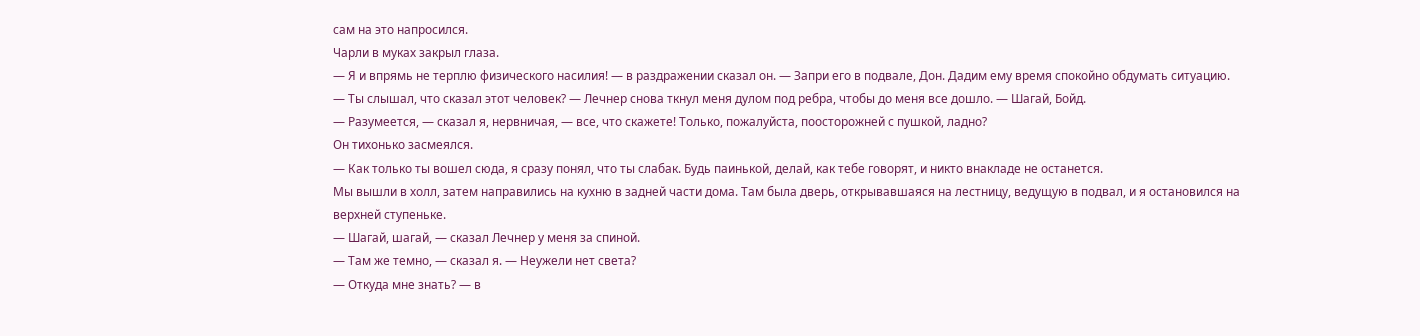сам на это напросился.
Чарли в муках закрыл глаза.
— Я и впрямь не терплю физического насилия! — в раздражении сказал он. — Запри его в подвале, Дон. Дадим ему время спокойно обдумать ситуацию.
— Ты слышал, что сказал этот человек? — Лечнер снова ткнул меня дулом под ребра, чтобы до меня все дошло. — Шагай, Бойд.
— Разумеется, — сказал я, нервничая, — все, что скажете! Только, пожалуйста, поосторожней с пушкой, ладно?
Он тихонько засмеялся.
— Как только ты вошел сюда, я сразу понял, что ты слабак. Будь паинькой, делай, как тебе говорят, и никто внакладе не останется.
Мы вышли в холл, затем направились на кухню в задней части дома. Там была дверь, открывавшаяся на лестницу, ведущую в подвал, и я остановился на верхней ступеньке.
— Шагай, шагай, — сказал Лечнер у меня за спиной.
— Там же темно, — сказал я. — Неужели нет света?
— Откуда мне знать? — в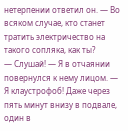нетерпении ответил он. — Во всяком случае, кто станет тратить электричество на такого сопляка, как ты?
— Слушай! — Я в отчаянии повернулся к нему лицом. — Я клаустрофоб! Даже через пять минут внизу в подвале, один в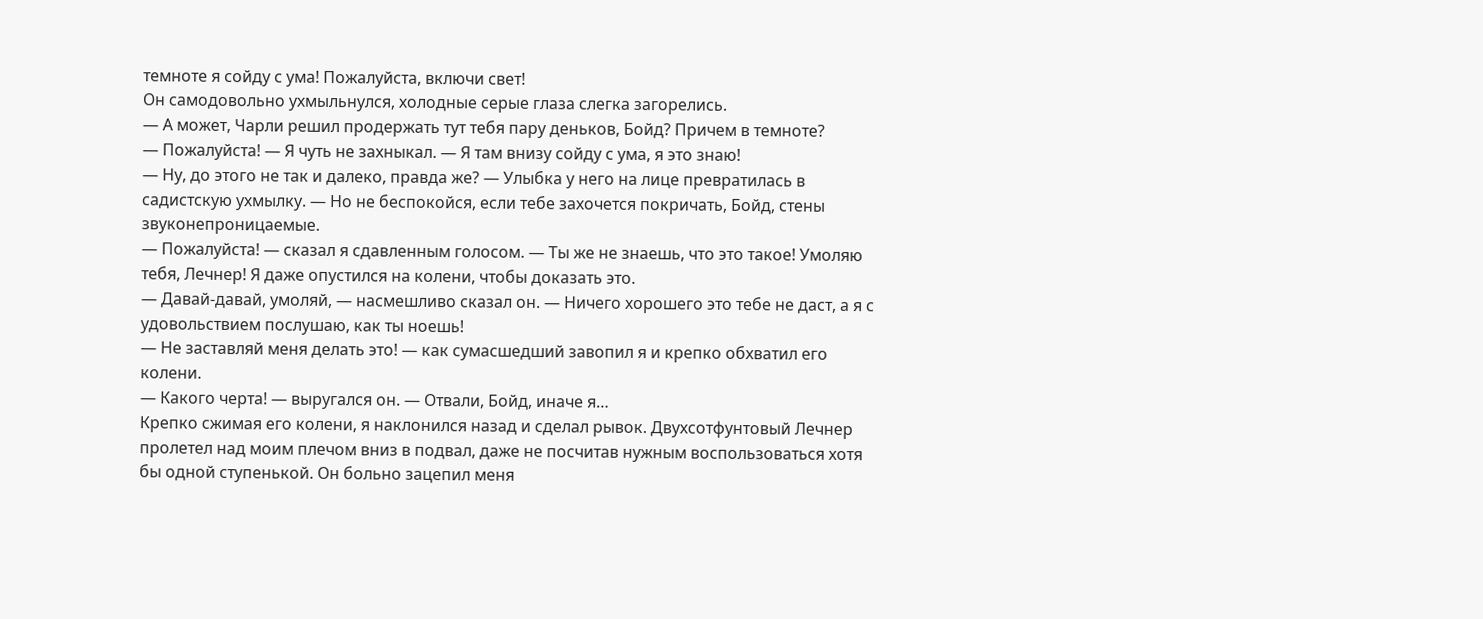темноте я сойду с ума! Пожалуйста, включи свет!
Он самодовольно ухмыльнулся, холодные серые глаза слегка загорелись.
— А может, Чарли решил продержать тут тебя пару деньков, Бойд? Причем в темноте?
— Пожалуйста! — Я чуть не захныкал. — Я там внизу сойду с ума, я это знаю!
— Ну, до этого не так и далеко, правда же? — Улыбка у него на лице превратилась в садистскую ухмылку. — Но не беспокойся, если тебе захочется покричать, Бойд, стены звуконепроницаемые.
— Пожалуйста! — сказал я сдавленным голосом. — Ты же не знаешь, что это такое! Умоляю тебя, Лечнер! Я даже опустился на колени, чтобы доказать это.
— Давай-давай, умоляй, — насмешливо сказал он. — Ничего хорошего это тебе не даст, а я с удовольствием послушаю, как ты ноешь!
— Не заставляй меня делать это! — как сумасшедший завопил я и крепко обхватил его колени.
— Какого черта! — выругался он. — Отвали, Бойд, иначе я…
Крепко сжимая его колени, я наклонился назад и сделал рывок. Двухсотфунтовый Лечнер пролетел над моим плечом вниз в подвал, даже не посчитав нужным воспользоваться хотя бы одной ступенькой. Он больно зацепил меня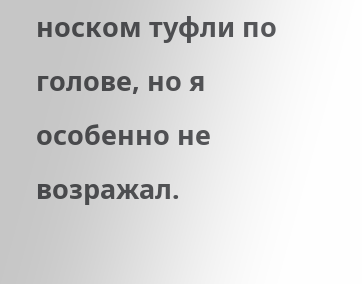носком туфли по голове, но я особенно не возражал.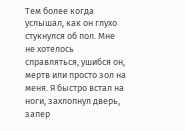Тем более когда услышал, как он глухо стукнулся об пол. Мне не хотелось справляться, ушибся он, мертв или просто зол на меня. Я быстро встал на ноги, захлопнул дверь, запер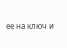ее на ключ и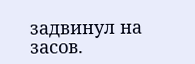задвинул на засов.